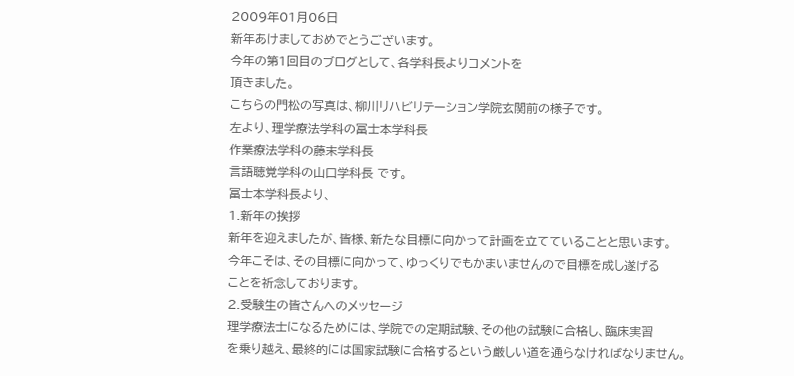2009年01月06日
新年あけましておめでとうございます。
今年の第1回目のブログとして、各学科長よりコメントを
頂きました。
こちらの門松の写真は、柳川リハビリテーション学院玄関前の様子です。
左より、理学療法学科の冨士本学科長
作業療法学科の藤末学科長
言語聴覚学科の山口学科長 です。
冨士本学科長より、
1.新年の挨拶
新年を迎えましたが、皆様、新たな目標に向かって計画を立てていることと思います。
今年こそは、その目標に向かって、ゆっくりでもかまいませんので目標を成し遂げる
ことを祈念しております。
2.受験生の皆さんへのメッセージ
理学療法士になるためには、学院での定期試験、その他の試験に合格し、臨床実習
を乗り越え、最終的には国家試験に合格するという厳しい道を通らなければなりません。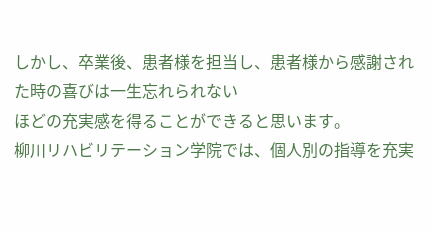しかし、卒業後、患者様を担当し、患者様から感謝された時の喜びは一生忘れられない
ほどの充実感を得ることができると思います。
柳川リハビリテーション学院では、個人別の指導を充実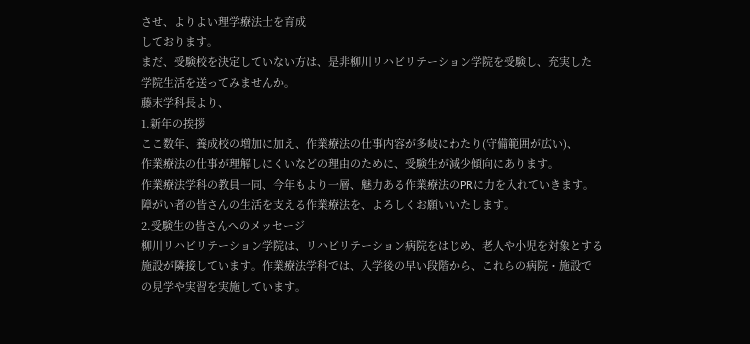させ、よりよい理学療法士を育成
しております。
まだ、受験校を決定していない方は、是非柳川リハビリテーション学院を受験し、充実した
学院生活を送ってみませんか。
藤末学科長より、
1.新年の挨拶
ここ数年、養成校の増加に加え、作業療法の仕事内容が多岐にわたり(守備範囲が広い)、
作業療法の仕事が理解しにくいなどの理由のために、受験生が減少傾向にあります。
作業療法学科の教員一同、今年もより一層、魅力ある作業療法のPRに力を入れていきます。
障がい者の皆さんの生活を支える作業療法を、よろしくお願いいたします。
2.受験生の皆さんへのメッセージ
柳川リハビリテーション学院は、リハビリテーション病院をはじめ、老人や小児を対象とする
施設が隣接しています。作業療法学科では、入学後の早い段階から、これらの病院・施設で
の見学や実習を実施しています。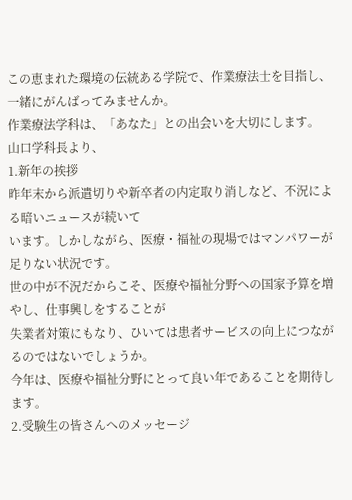この恵まれた環境の伝統ある学院で、作業療法士を目指し、一緒にがんばってみませんか。
作業療法学科は、「あなた」との出会いを大切にします。
山口学科長より、
1.新年の挨拶
昨年末から派遣切りや新卒者の内定取り消しなど、不況による暗いニュースが続いて
います。しかしながら、医療・福祉の現場ではマンパワーが足りない状況です。
世の中が不況だからこそ、医療や福祉分野への国家予算を増やし、仕事興しをすることが
失業者対策にもなり、ひいては患者サービスの向上につながるのではないでしょうか。
今年は、医療や福祉分野にとって良い年であることを期待します。
2.受験生の皆さんへのメッセージ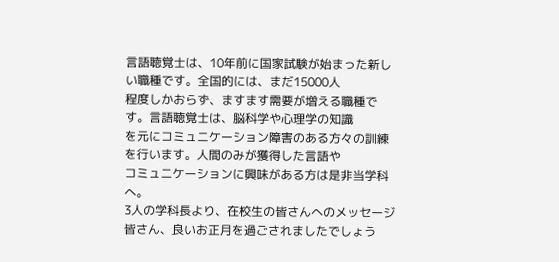言語聴覚士は、10年前に国家試験が始まった新しい職種です。全国的には、まだ15000人
程度しかおらず、ますます需要が増える職種です。言語聴覚士は、脳科学や心理学の知識
を元にコミュニケーション障害のある方々の訓練を行います。人間のみが獲得した言語や
コミュニケーションに興味がある方は是非当学科へ。
3人の学科長より、在校生の皆さんへのメッセージ
皆さん、良いお正月を過ごされましたでしょう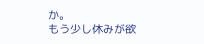か。
もう少し休みが欲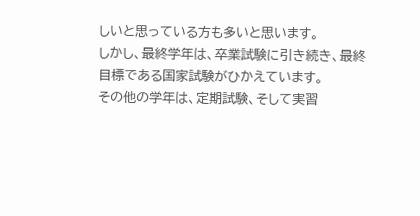しいと思っている方も多いと思います。
しかし、最終学年は、卒業試験に引き続き、最終目標である国家試験がひかえています。
その他の学年は、定期試験、そして実習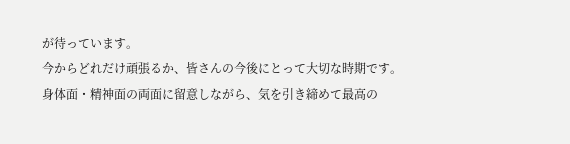が待っています。
今からどれだけ頑張るか、皆さんの今後にとって大切な時期です。
身体面・精神面の両面に留意しながら、気を引き締めて最高の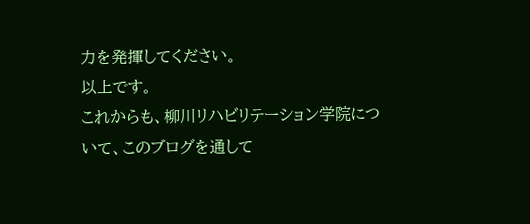力を発揮してください。
以上です。
これからも、柳川リハビリテーション学院について、このブログを通して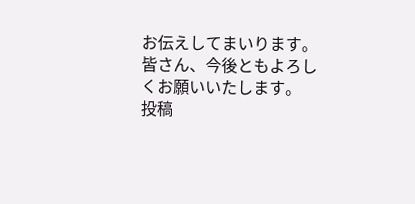お伝えしてまいります。
皆さん、今後ともよろしくお願いいたします。
投稿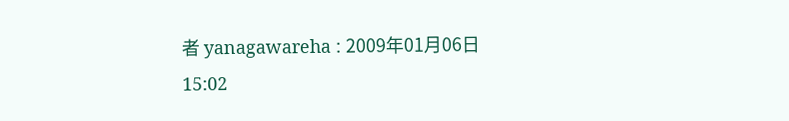者 yanagawareha : 2009年01月06日 15:02